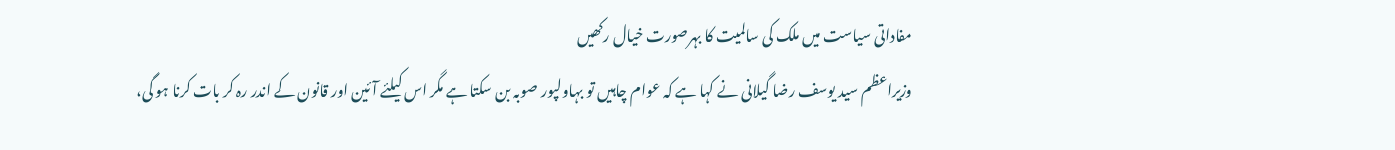مفاداتی سیاست میں ملک کی سالمیت کا بہرصورت خیال رکھیں
وزیراعظم سید یوسف رضا گیلانی نے کہا ہے کہ عوام چاہیں تو بہاولپور صوبہ بن سکتا ہے مگر اس کیلئے آئین اور قانون کے اندر رہ کر بات کرنا ہو گی،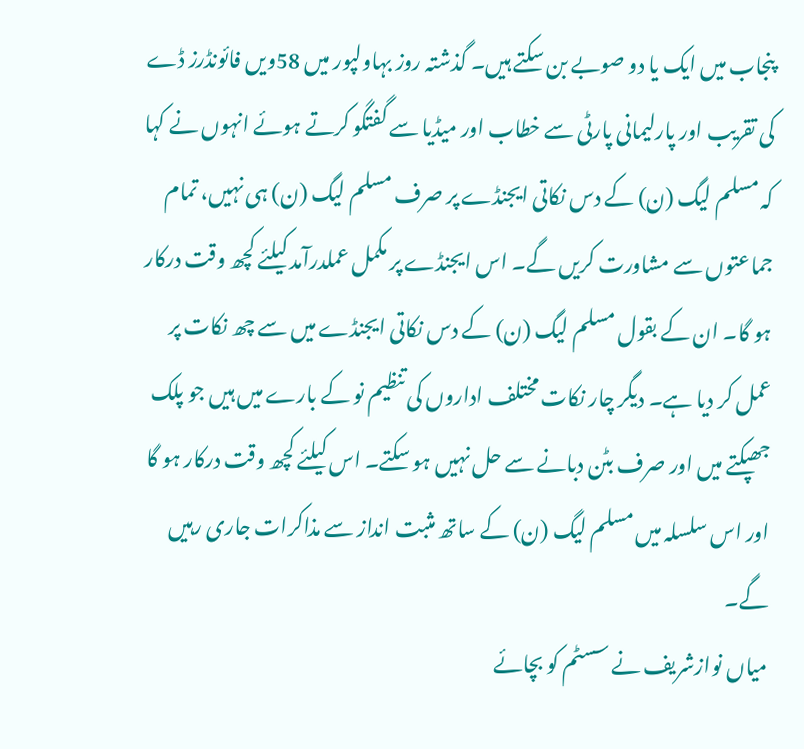پنجاب میں ایک یا دو صوبے بن سکتے ہیں۔ گذشتہ روز بہاولپور میں 58ویں فائونڈرز ڈے کی تقریب اور پارلیمانی پارٹی سے خطاب اور میڈیا سے گفتگو کرتے ہوئے انہوں نے کہا کہ مسلم لیگ (ن) کے دس نکاتی ایجنڈے پر صرف مسلم لیگ (ن) ہی نہیں، تمام جماعتوں سے مشاورت کریں گے۔ اس ایجنڈے پر مکمل عملدرآمد کیلئے کچھ وقت درکار ہو گا۔ ان کے بقول مسلم لیگ (ن) کے دس نکاتی ایجنڈے میں سے چھ نکات پر عمل کر دیا ہے۔ دیگر چار نکات مختلف اداروں کی تنظیم نو کے بارے میں ہیں جو پلک جھپکتے میں اور صرف بٹن دبانے سے حل نہیں ہو سکتے۔ اس کیلئے کچھ وقت درکار ہو گا اور اس سلسلہ میں مسلم لیگ (ن) کے ساتھ مثبت انداز سے مذاکرات جاری رہیں گے۔
میاں نوازشریف نے سسٹم کو بچائے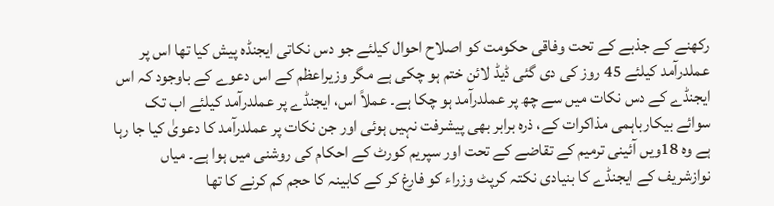رکھنے کے جذبے کے تحت وفاقی حکومت کو اصلاح احوال کیلئے جو دس نکاتی ایجنڈہ پیش کیا تھا اس پر عملدرآمد کیلئے 45 روز کی دی گئی ڈیڈ لائن ختم ہو چکی ہے مگر وزیراعظم کے اس دعوے کے باوجود کہ اس ایجنڈے کے دس نکات میں سے چھ پر عملدرآمد ہو چکا ہے۔ عملاً اس، ایجنڈے پر عملدرآمد کیلئے اب تک سوائے بیکارباہمی مذاکرات کے، ذرہ برابر بھی پیشرفت نہیں ہوئی اور جن نکات پر عملدرآمد کا دعویٰ کیا جا رہا ہے وہ 18ویں آئینی ترمیم کے تقاضے کے تحت اور سپریم کورٹ کے احکام کی روشنی میں ہوا ہے۔ میاں نوازشریف کے ایجنڈے کا بنیادی نکتہ کرپٹ وزراء کو فارغ کر کے کابینہ کا حجم کم کرنے کا تھا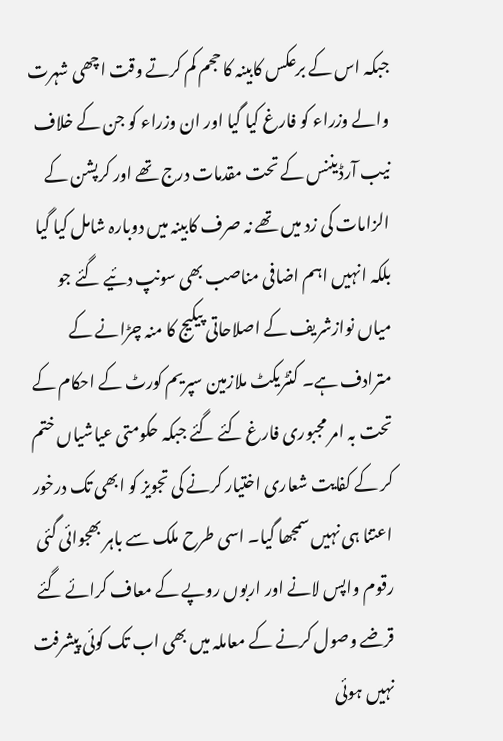جبکہ اس کے برعکس کابینہ کا حجم کم کرتے وقت اچھی شہرت والے وزراء کو فارغ کیا گیا اور ان وزراء کو جن کے خلاف نیب آرڈیننس کے تحت مقدمات درج تھے اور کرپشن کے الزامات کی زد میں تھے نہ صرف کابینہ میں دوبارہ شامل کیا گیا بلکہ انہیں اہم اضافی مناصب بھی سونپ دئیے گئے جو میاں نوازشریف کے اصلاحاتی پیکیج کا منہ چڑانے کے مترادف ہے۔ کنٹریکٹ ملازمین سپریم کورٹ کے احکام کے تحت بہ امر مجبوری فارغ کئے گئے جبکہ حکومتی عیاشیاں ختم کر کے کفایت شعاری اختیار کرنے کی تجویز کو ابھی تک درخور اعتنا ہی نہیں سمجھا گیا۔ اسی طرح ملک سے باہر بھجوائی گئی رقوم واپس لانے اور اربوں روپے کے معاف کرائے گئے قرضے وصول کرنے کے معاملہ میں بھی اب تک کوئی پیشرفت نہیں ہوئی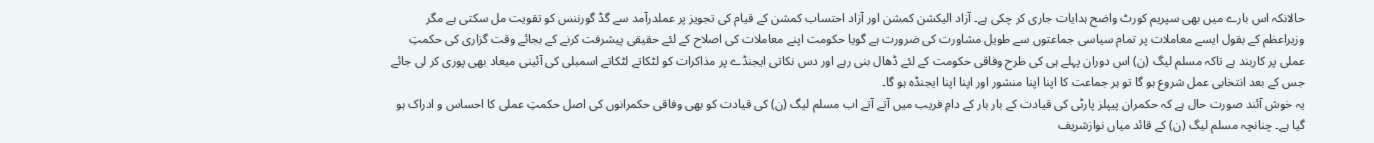حالانکہ اس بارے میں بھی سپریم کورٹ واضح ہدایات جاری کر چکی ہے۔ آزاد الیکشن کمشن اور آزاد احتساب کمشن کے قیام کی تجویز پر عملدرآمد سے گڈ گورننس کو تقویت مل سکتی ہے مگر وزیراعظم کے بقول ایسے معاملات پر تمام سیاسی جماعتوں سے طویل مشاورت کی ضرورت ہے گویا حکومت اپنے معاملات کی اصلاح کے لئے حقیقی پیشرفت کرنے کے بجائے وقت گزاری کی حکمتِ عملی پر کاربند ہے تاکہ مسلم لیگ (ن) اس دوران پہلے ہی کی طرح وفاقی حکومت کے لئے ڈھال بنی رہے اور دس نکاتی ایجنڈے پر مذاکرات کو لٹکاتے لٹکاتے اسمبلی کی آئینی میعاد بھی پوری کر لی جائے جس کے بعد انتخابی عمل شروع ہو گا تو ہر جماعت کا اپنا اپنا منشور اور اپنا اپنا ایجنڈہ ہو گا۔
یہ خوش آئند صورت حال ہے کہ حکمران پیپلز پارٹی کی قیادت کے بار بار کے دامِ فریب میں آتے آتے اب مسلم لیگ (ن) کی قیادت کو بھی وفاقی حکمرانوں کی اصل حکمتِ عملی کا احساس و ادراک ہو گیا ہے۔ چنانچہ مسلم لیگ (ن) کے قائد میاں نوازشریف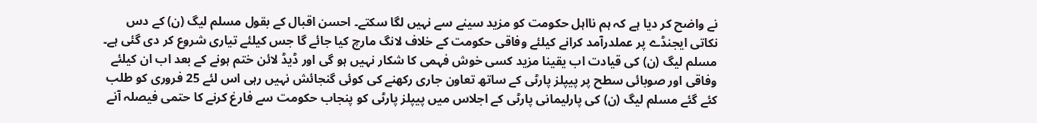نے واضح کر دیا ہے کہ ہم نااہل حکومت کو مزید سینے سے نہیں لگا سکتے۔ احسن اقبال کے بقول مسلم لیگ (ن) کے دس نکاتی ایجنڈے پر عملدرآمد کرانے کیلئے وفاقی حکومت کے خلاف لانگ مارچ کیا جائے گا جس کیلئے تیاری شروع کر دی گئی ہے۔
مسلم لیگ (ن) کی قیادت اب یقینا مزید کسی خوش فہمی کا شکار نہیں ہو گی اور ڈیڈ لائن ختم ہونے کے بعد اب ان کیلئے وفاقی اور صوبائی سطح پر پیپلز پارٹی کے ساتھ تعاون جاری رکھنے کی کوئی گنجائش نہیں رہی اس لئے 25 فروری کو طلب کئے گئے مسلم لیگ (ن) کی پارلیمانی پارٹی کے اجلاس میں پیپلز پارٹی کو پنجاب حکومت سے فارغ کرنے کا حتمی فیصلہ آنے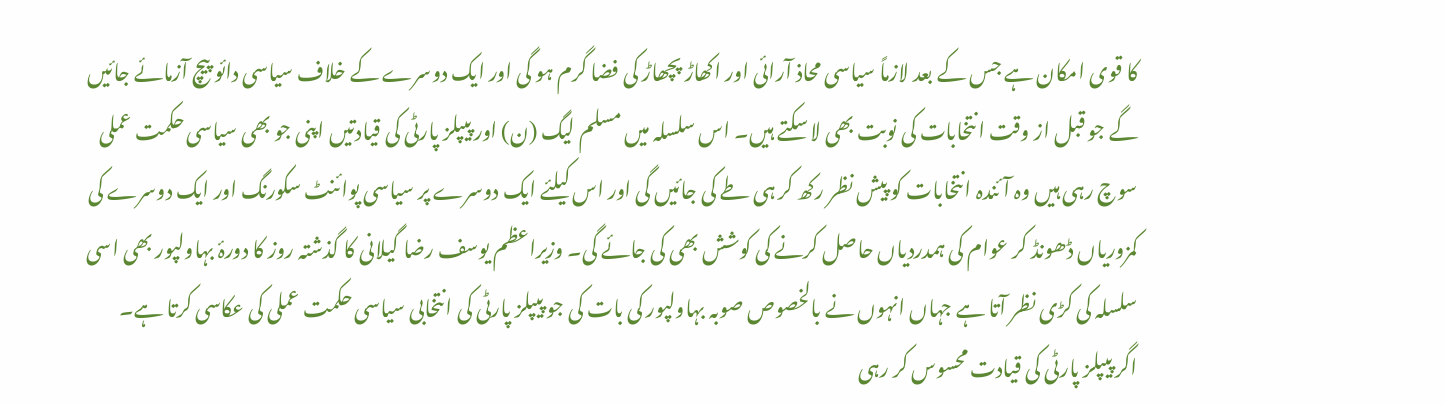کا قوی امکان ہے جس کے بعد لازماً سیاسی محاذ آرائی اور اکھاڑ پچھاڑ کی فضا گرم ہو گی اور ایک دوسرے کے خلاف سیاسی دائو پیچ آزمائے جائیں گے جو قبل از وقت انتخابات کی نوبت بھی لا سکتے ہیں۔ اس سلسلہ میں مسلم لیگ (ن) اور پیپلز پارٹی کی قیادتیں اپنی جو بھی سیاسی حکمت عملی سوچ رہی ہیں وہ آئندہ انتخابات کو پیش نظر رکھ کر ہی طے کی جائیں گی اور اس کیلئے ایک دوسرے پر سیاسی پوائنٹ سکورنگ اور ایک دوسرے کی کمزوریاں ڈھونڈ کر عوام کی ہمدردیاں حاصل کرنے کی کوشش بھی کی جائے گی۔ وزیراعظم یوسف رضا گیلانی کا گذشتہ روز کا دورۂ بہاولپور بھی اسی سلسلہ کی کڑی نظر آتا ہے جہاں انہوں نے بالخصوص صوبہ بہاولپور کی بات کی جو پیپلز پارٹی کی انتخابی سیاسی حکمت عملی کی عکاسی کرتا ہے۔
اگر پیپلز پارٹی کی قیادت محسوس کر رہی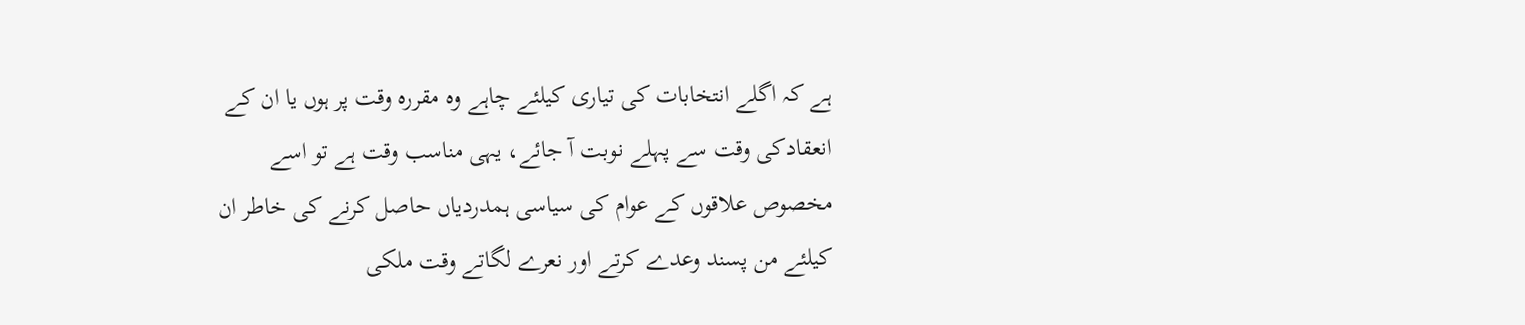ہے کہ اگلے انتخابات کی تیاری کیلئے چاہے وہ مقررہ وقت پر ہوں یا ان کے انعقادکی وقت سے پہلے نوبت آ جائے، یہی مناسب وقت ہے تو اسے مخصوص علاقوں کے عوام کی سیاسی ہمدردیاں حاصل کرنے کی خاطر ان کیلئے من پسند وعدے کرتے اور نعرے لگاتے وقت ملکی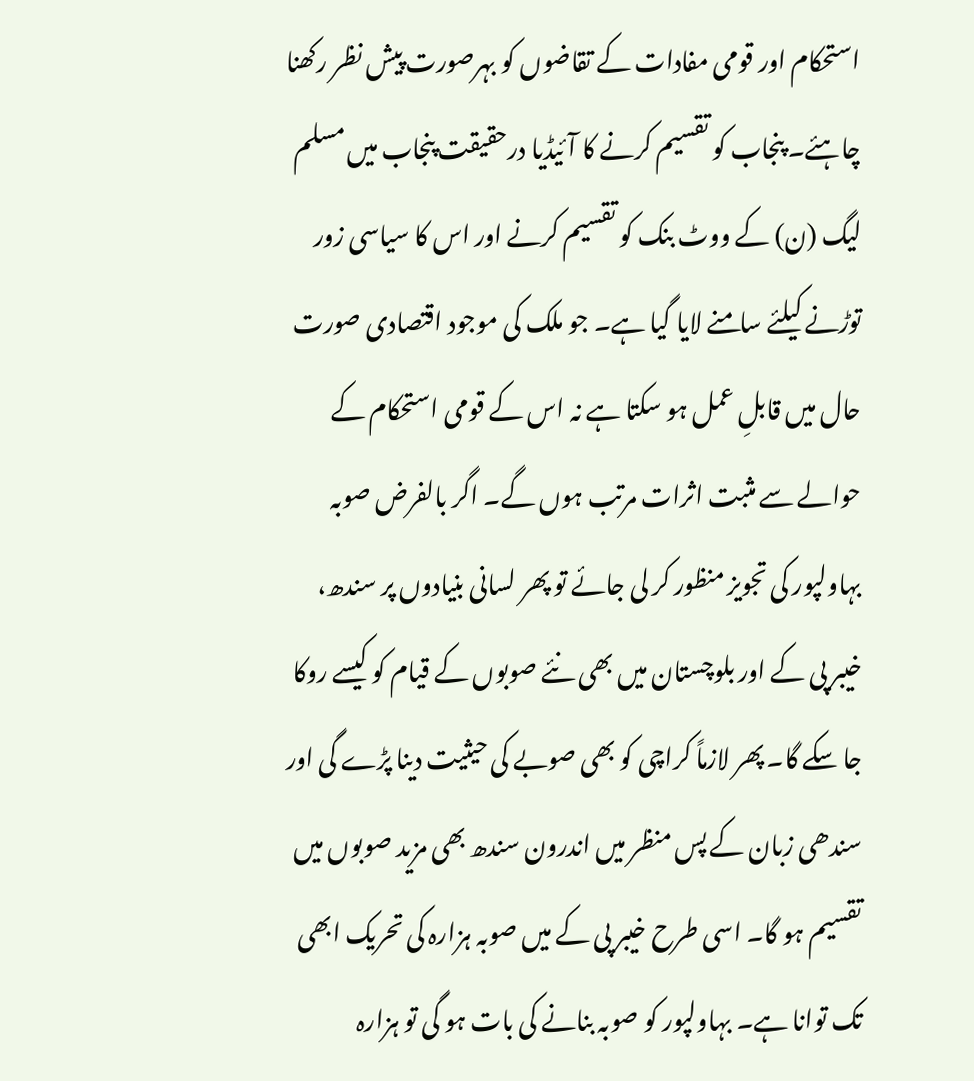استحکام اور قومی مفادات کے تقاضوں کو بہرصورت پیش نظر رکھنا چاہئے۔ پنجاب کو تقسیم کرنے کا آئیڈیا درحقیقت پنجاب میں مسلم لیگ (ن) کے ووٹ بنک کو تقسیم کرنے اور اس کا سیاسی زور توڑنے کیلئے سامنے لایا گیا ہے۔ جو ملک کی موجود اقتصادی صورت حال میں قابلِ عمل ہو سکتا ہے نہ اس کے قومی استحکام کے حوالے سے مثبت اثرات مرتب ہوں گے۔ اگر بالفرض صوبہ بہاولپور کی تجویز منظور کر لی جائے تو پھر لسانی بنیادوں پر سندھ، خیبر پی کے اور بلوچستان میں بھی نئے صوبوں کے قیام کو کیسے روکا جا سکے گا۔ پھر لازماً کراچی کو بھی صوبے کی حیثیت دینا پڑے گی اور سندھی زبان کے پس منظر میں اندرون سندھ بھی مزید صوبوں میں تقسیم ہو گا۔ اسی طرح خیبر پی کے میں صوبہ ہزارہ کی تحریک ابھی تک توانا ہے۔ بہاولپور کو صوبہ بنانے کی بات ہو گی تو ہزارہ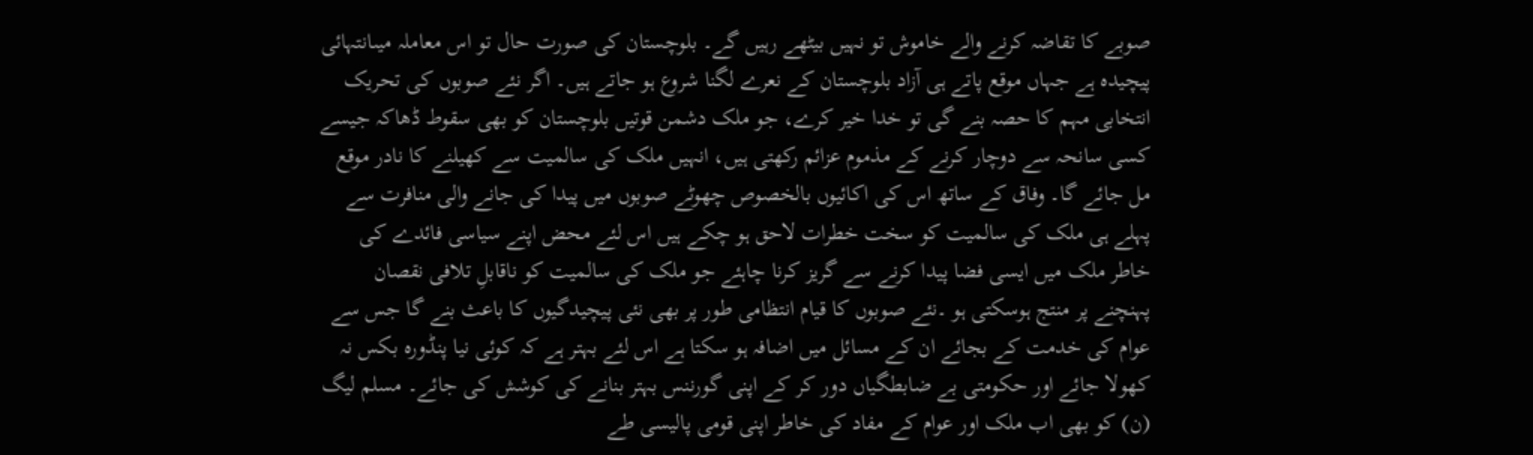صوبے کا تقاضہ کرنے والے خاموش تو نہیں بیٹھے رہیں گے۔ بلوچستان کی صورت حال تو اس معاملہ میںانتہائی پیچیدہ ہے جہاں موقع پاتے ہی آزاد بلوچستان کے نعرے لگنا شروع ہو جاتے ہیں۔ اگر نئے صوبوں کی تحریک انتخابی مہم کا حصہ بنے گی تو خدا خیر کرے، جو ملک دشمن قوتیں بلوچستان کو بھی سقوط ڈھاکہ جیسے کسی سانحہ سے دوچار کرنے کے مذموم عزائم رکھتی ہیں، انہیں ملک کی سالمیت سے کھیلنے کا نادر موقع مل جائے گا۔ وفاق کے ساتھ اس کی اکائیوں بالخصوص چھوٹے صوبوں میں پیدا کی جانے والی منافرت سے پہلے ہی ملک کی سالمیت کو سخت خطرات لاحق ہو چکے ہیں اس لئے محض اپنے سیاسی فائدے کی خاطر ملک میں ایسی فضا پیدا کرنے سے گریز کرنا چاہئے جو ملک کی سالمیت کو ناقابلِ تلافی نقصان پہنچنے پر منتج ہوسکتی ہو ۔نئے صوبوں کا قیام انتظامی طور پر بھی نئی پیچیدگیوں کا باعث بنے گا جس سے عوام کی خدمت کے بجائے ان کے مسائل میں اضافہ ہو سکتا ہے اس لئے بہتر ہے کہ کوئی نیا پنڈورہ بکس نہ کھولا جائے اور حکومتی بے ضابطگیاں دور کر کے اپنی گورننس بہتر بنانے کی کوشش کی جائے۔ مسلم لیگ (ن) کو بھی اب ملک اور عوام کے مفاد کی خاطر اپنی قومی پالیسی طے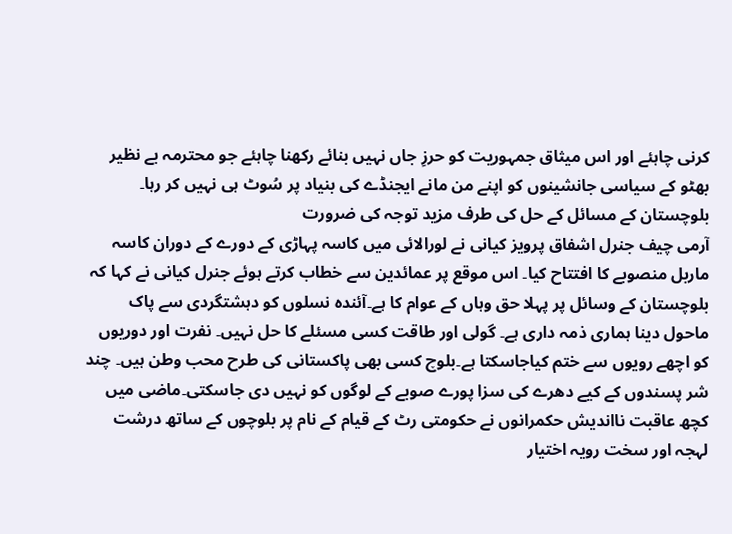کرنی چاہئے اور اس میثاق جمہوریت کو حرزِ جاں نہیں بنائے رکھنا چاہئے جو محترمہ بے نظیر بھٹو کے سیاسی جانشینوں کو اپنے من مانے ایجنڈے کی بنیاد پر سُوٹ ہی نہیں کر رہا۔
بلوچستان کے مسائل کے حل کی طرف مزید توجہ کی ضرورت
آرمی چیف جنرل اشفاق پرویز کیانی نے لورالائی میں کاسہ پہاڑی کے دورے کے دوران کاسہ ماربل منصوبے کا افتتاح کیا۔ اس موقع پر عمائدین سے خطاب کرتے ہوئے جنرل کیانی نے کہا کہ بلوچستان کے وسائل پر پہلا حق وہاں کے عوام کا ہے۔آئندہ نسلوں کو دہشتگردی سے پاک ماحول دینا ہماری ذمہ داری ہے۔ گولی اور طاقت کسی مسئلے کا حل نہیں۔ نفرت اور دوریوں کو اچھے رویوں سے ختم کیاجاسکتا ہے۔بلوچ کسی بھی پاکستانی کی طرح محب وطن ہیں۔ چند شر پسندوں کے کیے دھرے کی سزا پورے صوبے کے لوگوں کو نہیں دی جاسکتی۔ماضی میں کچھ عاقبت نااندیش حکمرانوں نے حکومتی رٹ کے قیام کے نام پر بلوچوں کے ساتھ درشت لہجہ اور سخت رویہ اختیار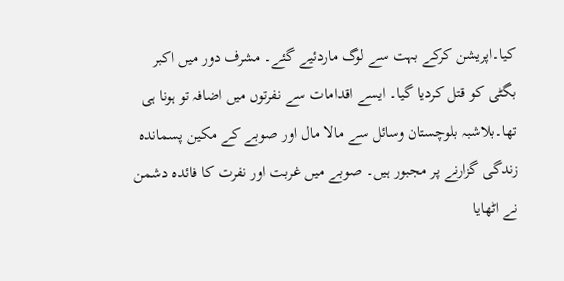کیا۔اپریشن کرکے بہت سے لوگ ماردئیے گئے۔ مشرف دور میں اکبر بگٹی کو قتل کردیا گیا۔ ایسے اقدامات سے نفرتوں میں اضافہ تو ہونا ہی تھا۔بلاشبہ بلوچستان وسائل سے مالا مال اور صوبے کے مکین پسماندہ زندگی گزارنے پر مجبور ہیں۔ صوبے میں غربت اور نفرت کا فائدہ دشمن نے اٹھایا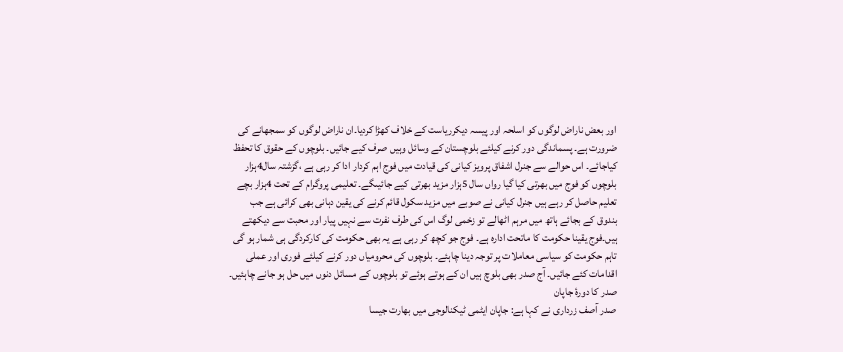اور بعض ناراض لوگوں کو اسلحہ اور پیسہ دیکرریاست کے خلاف کھڑا کردیا۔ان ناراض لوگوں کو سمجھانے کی ضرورت ہے۔ پسماندگی دور کرنے کیلئے بلوچستان کے وسائل وہیں صرف کیے جائیں۔ بلوچوں کے حقوق کا تحفظ کیاجائے۔ اس حوالے سے جنرل اشفاق پرویز کیانی کی قیادت میں فوج اہم کردار ادا کر رہی ہے ،گزشتہ سال4ہزار بلوچوں کو فوج میں بھرتی کیا گیا رواں سال 5ہزار مزید بھرتی کیے جائیںگے۔ تعلیمی پروگرام کے تحت 4ہزار بچے تعلیم حاصل کر رہے ہیں جنرل کیانی نے صوبے میں مزید سکول قائم کرنے کی یقین دہانی بھی کرائی ہے جب بندوق کے بجائے ہاتھ میں مرہم اٹھالے تو زخمی لوگ اس کی طرف نفرت سے نہیں پیار اور محبت سے دیکھتے ہیں۔فوج یقینا حکومت کا ماتحت ادارہ ہے۔ فوج جو کچھ کر رہی ہے یہ بھی حکومت کی کارکردگی ہی شمار ہو گی تاہم حکومت کو سیاسی معاملات پر توجہ دینا چاہئے۔ بلوچوں کی محرومیاں دور کرنے کیلئے فوری اور عملی اقدامات کئے جائیں۔ آج صدر بھی بلوچ ہیں ان کے ہوتے ہوئے تو بلوچوں کے مسائل دنوں میں حل ہو جانے چاہئیں۔
صدر کا دورۂ جاپان
صدر آصف زرداری نے کہا ہے: جاپان ایٹمی ٹیکنالوجی میں بھارت جیسا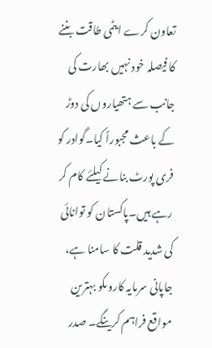تعاون کرے ایٹمی طاقت بننے کا فیصلہ خود نہیں بھارت کی جانب سے ہتھیاروں کی دوڑ کے باعث مجبوراً کیا۔گوادر کو فری پورٹ بنانے کیلئے کام کر رہے ہیں۔پاکستان کو توانائی کی شدید قلت کا سامنا ہے، جاپانی سرمایہ کاروںکو بہترین مواقع فراہم کرینگے۔ صدر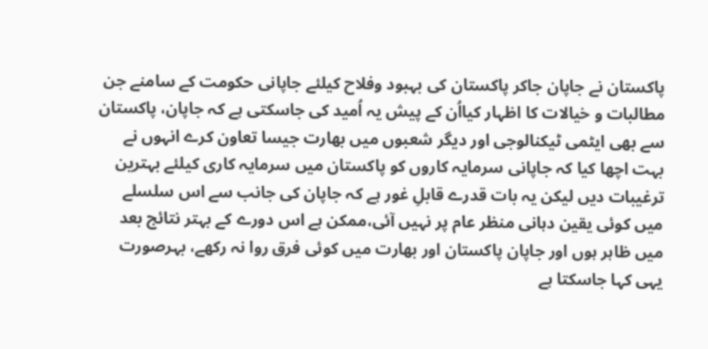پاکستان نے جاپان جاکر پاکستان کی بہبود وفلاح کیلئے جاپانی حکومت کے سامنے جن مطالبات و خیالات کا اظہار کیااُن کے پیش یہ اُمید کی جاسکتی ہے کہ جاپان، پاکستان سے بھی ایٹمی ٹیکنالوجی اور دیگر شعبوں میں بھارت جیسا تعاون کرے انہوں نے بہت اچھا کیا کہ جاپانی سرمایہ کاروں کو پاکستان میں سرمایہ کاری کیلئے بہترین ترغیبات دیں لیکن یہ بات قدرے قابلِ غور ہے کہ جاپان کی جانب سے اس سلسلے میں کوئی یقین دہانی منظر عام پر نہیں آئی،ممکن ہے اس دورے کے بہتر نتائج بعد میں ظاہر ہوں اور جاپان پاکستان اور بھارت میں کوئی فرق روا نہ رکھے، بہرصورت یہی کہا جاسکتا ہے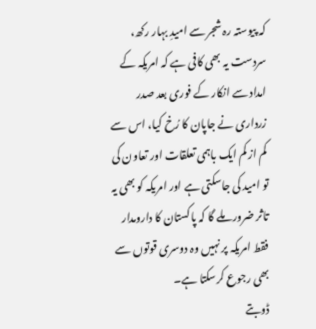کہ پیوستہ رہ شجر سے امیدِ بہار رکھ، سردست یہ بھی کافی ہے کہ امریکہ کے امداد سے انکار کے فوری بعد صدر زرداری نے جاپان کا رُخ کیا، اس سے کم از کم ایک باہمی تعلقات اور تعاون کی تو امید کی جاسکتی ہے اور امریکہ کو بھی یہ تاثر ضرور ملے گا کہ پاکستان کا دارومدار فقط امریکہ پر نہیں وہ دوسری قوتوں سے بھی رجوع کرسکتا ہے۔
ڈوبتے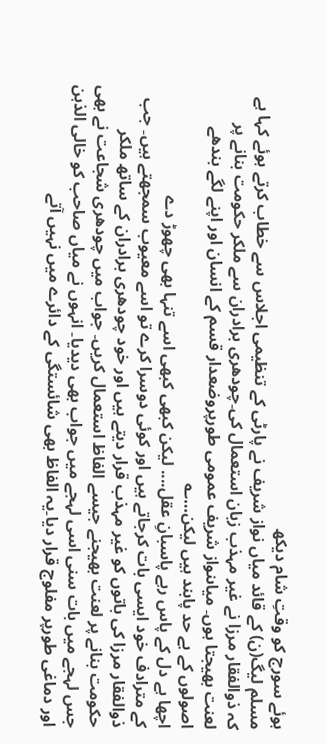ہوئے سورج کو وقتِ شام دیکھ
مسلم لیگ(ن) کے قائد میاں نواز شریف نے پارٹی کے تنظیمی اجلاس سے خطاب کرتے ہوئے کہا ہے کہ ذوالفقار مرزا نے غیر مہذب زبان استعمال کی۔چودھری برادران سے ملکر حکومت بنانے پر لعنت بھیجتا ہوں۔ میاںنواز شریف عمومی طورپروضعدار قسم کے انسان اور اپنے لگے بندھے اصولوں کے بے حد پابند ہیں لیکن…؎
اچھا ہے دل کے پاس رہے پاسبانِ عقل.... لیکن کبھی کبھی اسے تنہا بھی چھوڑ دے
کے مترادف خود ایسی بات کرجاتے ہیں اور کوئی دوسرا کرے تو اسے معیوب سمجھتے ہیں۔ جب ذوالفقار مرزا کی باتوں کو غیر مہذب قرار دیتے ہیں اور خود چودھری برادران کے ساتھ ملکر حکومت بنانے پر لعنت بھیجنے جیسے الفاظ استعمال کریں۔ جواب میں چودھری شجاعت نے بھی جس لہجے میں بات سنی اسی لہجے میں جواب بھی دیدیا۔ انہوں نے میاں صاحب کو خالی الذہن اور دماغی طورپر مفلوج قرار دیا۔یہ الفاظ بھی شائستگی کے دائرے میں نہیں آتے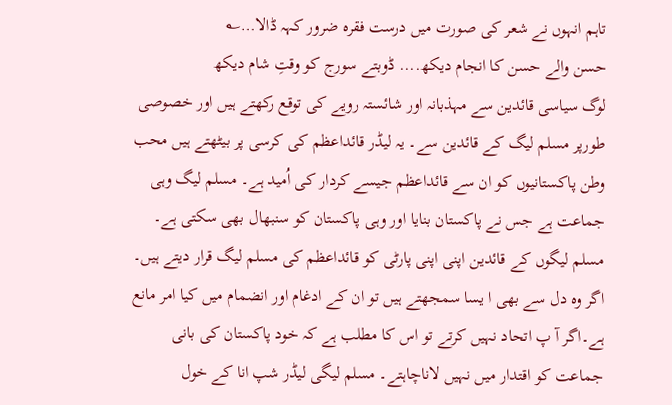تاہم انہوں نے شعر کی صورت میں درست فقرہ ضرور کہہ ڈالا…؎
حسن والے حسن کا انجام دیکھ.... ڈوبتے سورج کو وقتِ شام دیکھ
لوگ سیاسی قائدین سے مہذبانہ اور شائستہ رویے کی توقع رکھتے ہیں اور خصوصی طورپر مسلم لیگ کے قائدین سے۔ یہ لیڈر قائداعظم کی کرسی پر بیٹھتے ہیں محب وطن پاکستانیوں کو ان سے قائداعظم جیسے کردار کی اُمید ہے۔ مسلم لیگ وہی جماعت ہے جس نے پاکستان بنایا اور وہی پاکستان کو سنبھال بھی سکتی ہے۔ مسلم لیگوں کے قائدین اپنی اپنی پارٹی کو قائداعظم کی مسلم لیگ قرار دیتے ہیں۔ اگر وہ دل سے بھی ا یسا سمجھتے ہیں تو ان کے ادغام اور انضمام میں کیا امر مانع ہے۔اگر آ پ اتحاد نہیں کرتے تو اس کا مطلب ہے کہ خود پاکستان کی بانی جماعت کو اقتدار میں نہیں لاناچاہتے۔ مسلم لیگی لیڈر شپ انا کے خول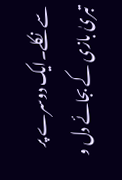سے نکلے۔ایک دوسرے پر تبریٰ بازی کے بجائے دل و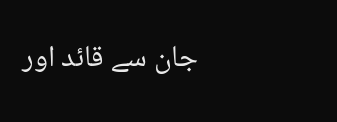جان سے قائد اور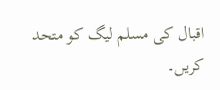اقبال کی مسلم لیگ کو متحد کریں۔